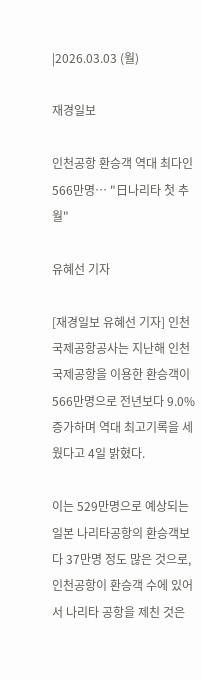|2026.03.03 (월)

재경일보

인천공항 환승객 역대 최다인 566만명… "日나리타 첫 추월"

유혜선 기자

[재경일보 유혜선 기자] 인천국제공항공사는 지난해 인천국제공항을 이용한 환승객이 566만명으로 전년보다 9.0% 증가하며 역대 최고기록을 세웠다고 4일 밝혔다.

이는 529만명으로 예상되는 일본 나리타공항의 환승객보다 37만명 정도 많은 것으로, 인천공항이 환승객 수에 있어서 나리타 공항을 제친 것은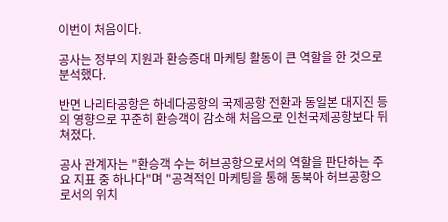이번이 처음이다.

공사는 정부의 지원과 환승증대 마케팅 활동이 큰 역할을 한 것으로 분석했다.

반면 나리타공항은 하네다공항의 국제공항 전환과 동일본 대지진 등의 영향으로 꾸준히 환승객이 감소해 처음으로 인천국제공항보다 뒤쳐졌다.

공사 관계자는 "환승객 수는 허브공항으로서의 역할을 판단하는 주요 지표 중 하나다"며 "공격적인 마케팅을 통해 동북아 허브공항으로서의 위치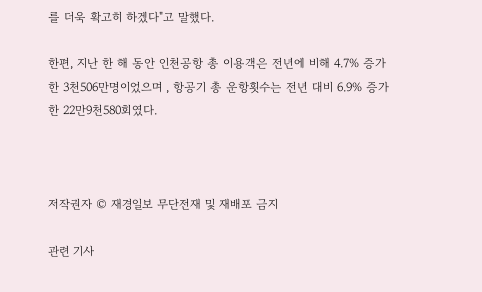를 더욱 확고히 하겠다"고 말했다.

한편, 지난 한 해 동안 인천공항 총 이용객은 전년에 비해 4.7% 증가한 3천506만명이었으며 , 항공기 총 운항횟수는 전년 대비 6.9% 증가한 22만9천580회였다.



저작권자 © 재경일보 무단전재 및 재배포 금지

관련 기사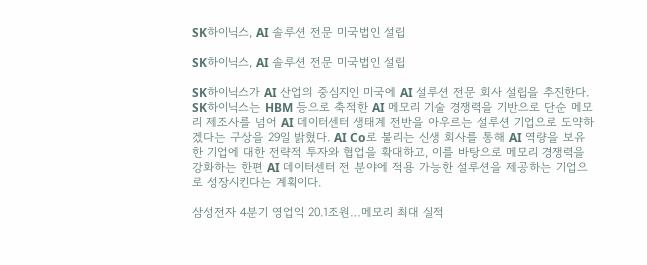SK하이닉스, AI 솔루션 전문 미국법인 설립

SK하이닉스, AI 솔루션 전문 미국법인 설립

SK하이닉스가 AI 산업의 중심지인 미국에 AI 설루션 전문 회사 설립을 추진한다. SK하이닉스는 HBM 등으로 축적한 AI 메모리 기술 경쟁력을 기반으로 단순 메모리 제조사를 넘어 AI 데이터센터 생태계 전반을 아우르는 설루션 기업으로 도약하겠다는 구상을 29일 밝혔다. AI Co로 불리는 신생 회사를 통해 AI 역량을 보유한 기업에 대한 전략적 투자와 협업을 확대하고, 이를 바탕으로 메모리 경쟁력을 강화하는 한편 AI 데이터센터 전 분야에 적용 가능한 설루션을 제공하는 기업으로 성장시킨다는 계획이다.

삼성전자 4분기 영업익 20.1조원…메모리 최대 실적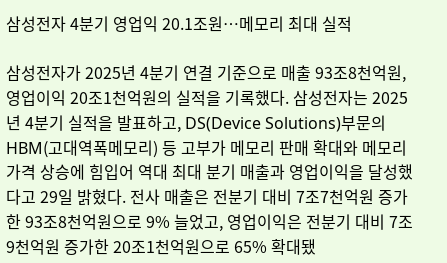삼성전자 4분기 영업익 20.1조원…메모리 최대 실적

삼성전자가 2025년 4분기 연결 기준으로 매출 93조8천억원, 영업이익 20조1천억원의 실적을 기록했다. 삼성전자는 2025년 4분기 실적을 발표하고, DS(Device Solutions)부문의 HBM(고대역폭메모리) 등 고부가 메모리 판매 확대와 메모리 가격 상승에 힘입어 역대 최대 분기 매출과 영업이익을 달성했다고 29일 밝혔다. 전사 매출은 전분기 대비 7조7천억원 증가한 93조8천억원으로 9% 늘었고, 영업이익은 전분기 대비 7조9천억원 증가한 20조1천억원으로 65% 확대됐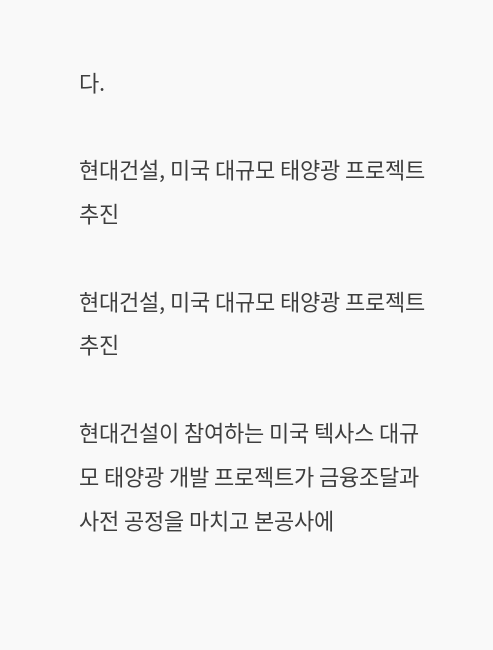다.

현대건설, 미국 대규모 태양광 프로젝트 추진

현대건설, 미국 대규모 태양광 프로젝트 추진

현대건설이 참여하는 미국 텍사스 대규모 태양광 개발 프로젝트가 금융조달과 사전 공정을 마치고 본공사에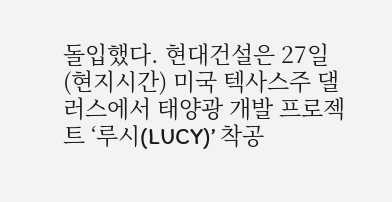돌입했다. 현대건설은 27일(현지시간) 미국 텍사스주 댈러스에서 태양광 개발 프로젝트 ‘루시(LUCY)’ 착공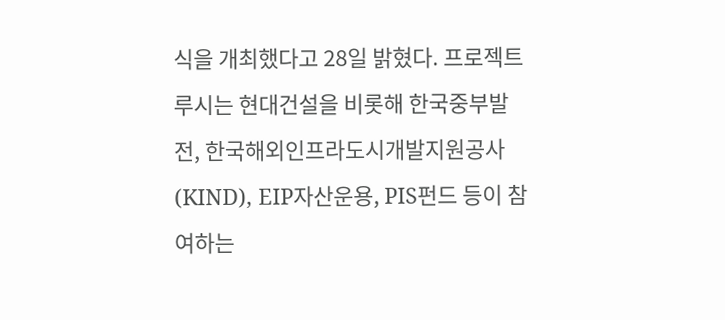식을 개최했다고 28일 밝혔다. 프로젝트 루시는 현대건설을 비롯해 한국중부발전, 한국해외인프라도시개발지원공사(KIND), EIP자산운용, PIS펀드 등이 참여하는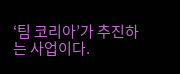‘팀 코리아’가 추진하는 사업이다.